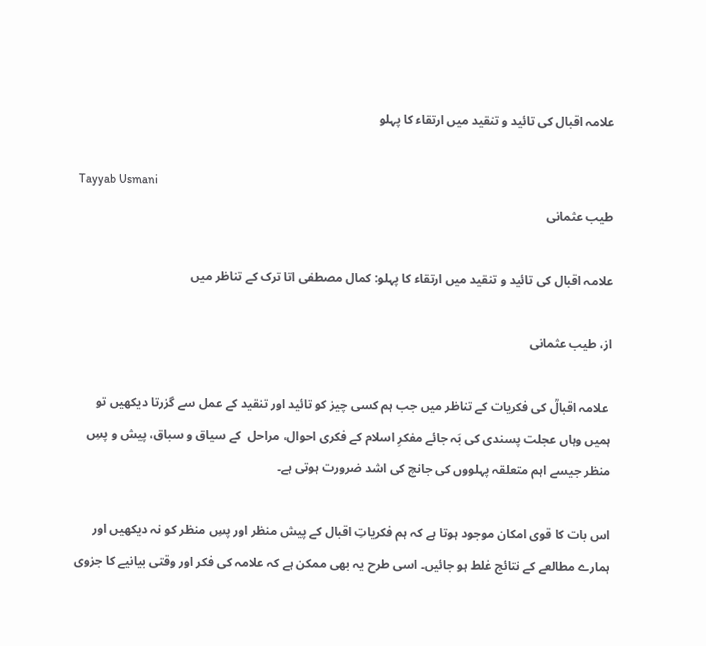علامہ اقبال کی تائید و تنقید میں ارتقاء کا پہلو

Tayyab Usmani
طیب عثمانی

علامہ اقبال کی تائید و تنقید میں ارتقاء کا پہلو: کمال مصطفی اتا ترک کے تناظر میں

از، طیب عثمانی

 علامہ اقبالؒ کی فکریات کے تناظر میں جب ہم کسی چیز کو تائید اور تنقید کے عمل سے گزرتا دیکھیں تو ہمیں وہاں عجلت پسندی کی بَہ جائے مفکرِ اسلام کے فکری احوال، مراحل  کے سیاق و سباق، پیش و پسِ منظر جیسے اہم متعلقہ پہلووں کی جانچ کی اشد ضرورت ہوتی ہے۔

اس بات کا قوی امکان موجود ہوتا ہے کہ ہم فکریاتِ اقبال کے پیش منظر اور پسِ منظر کو نہ دیکھیں اور ہمارے مطالعے کے نتائج غلط ہو جائیں۔ اسی طرح یہ بھی ممکن ہے کہ علامہ کی فکر اور وقتی بیانیے کا جزوی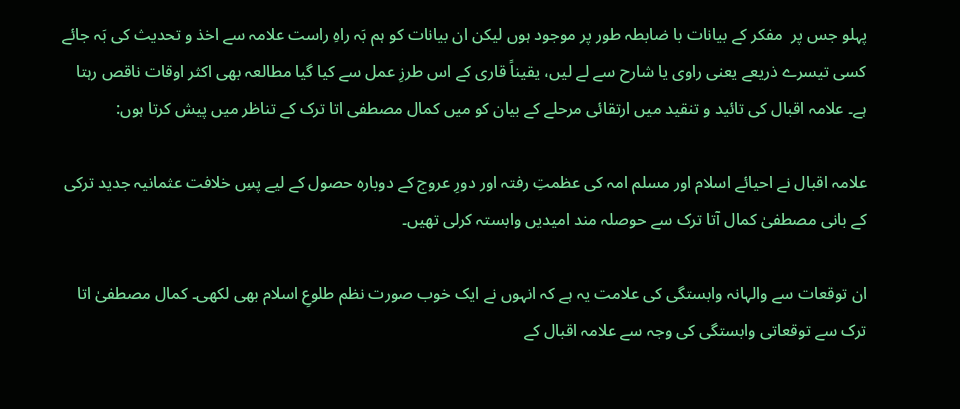پہلو جس پر  مفکر کے بیانات با ضابطہ طور پر موجود ہوں لیکن ان بیانات کو ہم بَہ راہِ راست علامہ سے اخذ و تحديث کی بَہ جائے کسی تیسرے ذریعے یعنی راوی یا شارح سے لے لیں، یقیناً قاری کے اس طرزِ عمل سے کیا گیا مطالعہ بھی اکثر اوقات ناقص رہتا ہے۔ علامہ اقبال کی تائید و تنقید میں ارتقائی مرحلے کے بیان کو میں کمال مصطفی اتا ترک کے تناظر میں پیش کرتا ہوں:

علامہ اقبال نے احیائے اسلام اور مسلم امہ کی عظمتِ رفتہ اور دورِ عروج کے دوبارہ حصول کے لیے پسِ خلافت عثمانیہ جدید ترکی کے بانی مصطفیٰ کمال آتا ترک سے حوصلہ مند امیدیں وابستہ کرلی تھیں۔

ان توقعات سے والہانہ وابستگی کی علامت یہ ہے کہ انہوں نے ایک خوب صورت نظم طلوعِ اسلام بھی لکھی۔ کمال مصطفیٰ اتا ترک سے توقعاتی وابستگی کی وجہ سے علامہ اقبال کے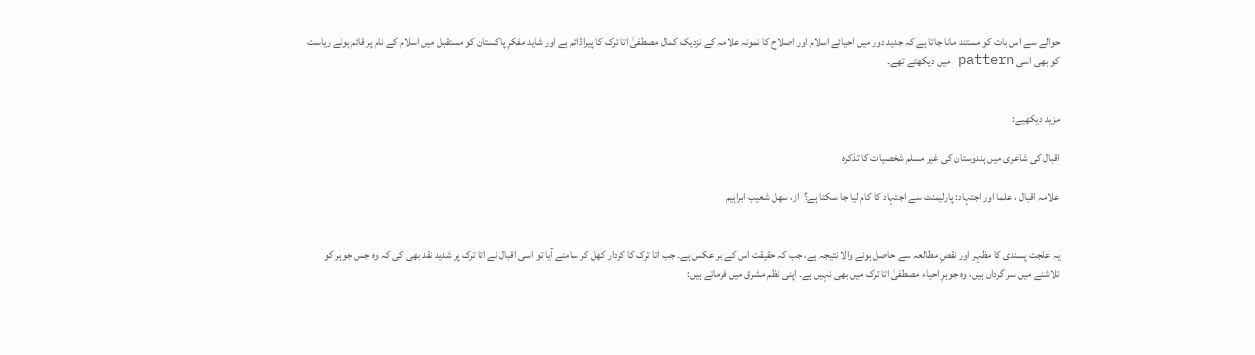حوالے سے اس بات کو مستند مانا جاتا ہے کہ جدید دور میں احیائے اسلام اور اصلاح کا نمونہ علامہ کے نزدیک کمال مصطفیٰ اتا ترک کا پیراڈائم ہے اور شاید مفکرِ پاکستان کو مستقبل میں اسلام کے نام پر قائم ہونے ریاست کو بھی اسی pattern میں دیکھتے تھے۔


مزید دیکھیے:

اقبال کی شاعری میں ہندوستان کی غیر مسلم شخصیات کا تذکرہ

علامہ اقبال ، علما اور اجتہاد: پارلیمنٹ سے اجتہاد کا کام لیا جا سکتا ہے؟  از، سھل شعیب ابراہیم


یہ علجت پسندی کا مظہر اور نقصِ مطالعہ سے حاصل ہونے والا نتیجہ ہے، جب کہ حقیقت اس کے بر عکس ہے۔ جب اتا ترک کا کردار کھل کر سامنے آیا تو اسی اقبال نے اتا ترک پر شدید نقد بھی کی کہ وہ جس جوہر کو تلاشنے میں سر گرداں ہیں، وہ جوہرِ احیاء مصطفیٰ اتا ترک میں بھی نہیں ہے۔ اپنی نظم مشرق میں فرماتے ہیں: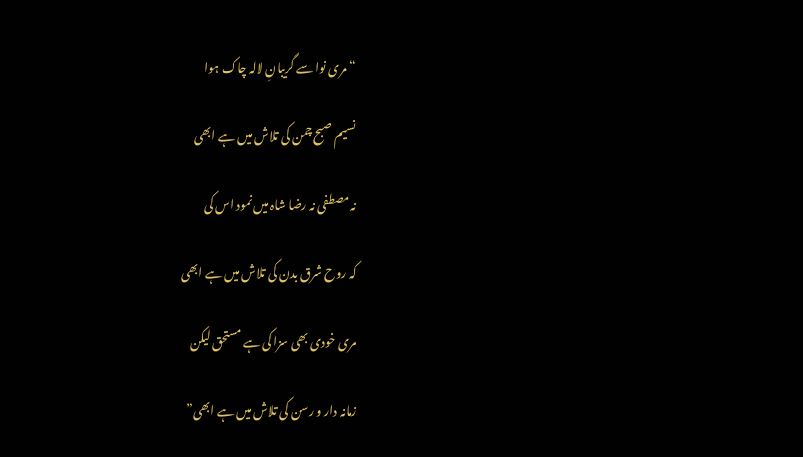“مری نوا سے گریبانِ لالہ چاک ہوا

نسیم صبح چمن کی تلاش میں ہے ابھی

نہ مصطفی نہ رضا شاہ میں نمود اس کی

کہ روح شرق بدن کی تلاش میں ہے ابھی

مری خودی بھی سزا کی ہے مستحق لیکن

زمانہ دار و رسن کی تلاش میں ہے ابھی”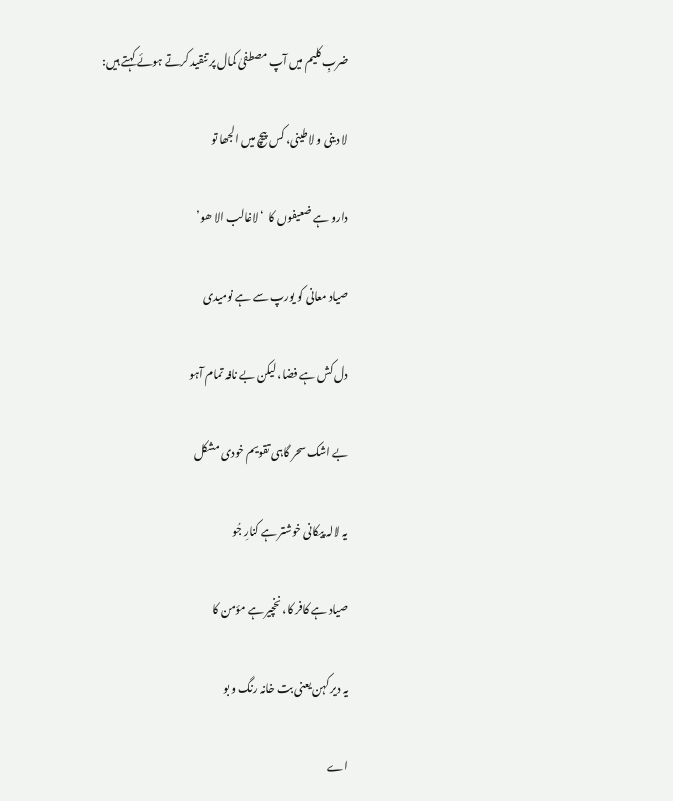ضربِ کلیم میں آپ مصطفیٰ کمال پر تنقید کرتے ہوئے کہتے ہیں:

لا دینی و لاطینی، کس پیچ میں الجھا تو

دارو ہے ضعیفوں کا  ‘لاغالب الا ھو’

صیاد معانی کو یورپ سے ہے نومیدی

دل کش ہے فضا، لیکن بے نافہ تمام آہو

بے اشک سحر گاہی تقویم خودی مشکل

یہ لالہ پیکانی خوشتر ہے کنارِ جُو

صیاد ہے کافر کا، نخچیر ہے مؤمن کا

یہ دیر کہن یعنی بت خانہ رنگ و بو

اے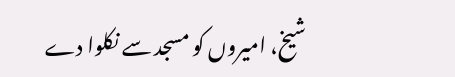شیخ، امیروں کو مسجد سے نکلوا دے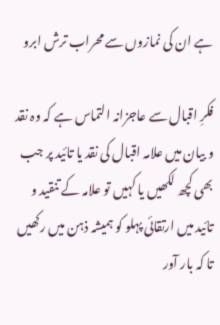ہے ان کی نمازوں سے محراب ترش ابرو

فکرِ اقبال سے عاجزانہ التماس ہے کہ وہ نقد و بیان میں علامہ اقبال کی نقد یا تائید پر جب بھی کچھ لکھیں یا کہیں تو علامہ کے تنقید و تائید میں ارتقائی پہلو کو ہمیشہ ذہن میں رکھیں تا کہ بار آور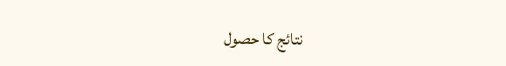نتائج کا حصول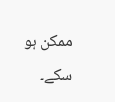ممکن ہو سکے۔